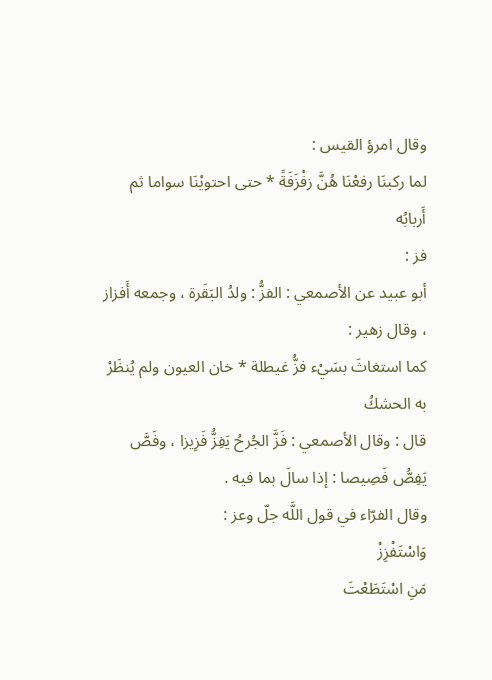وقال امرؤ القيس :
لما ركبنَا رفعْنَا هُنَّ زفْزَفَةً * حتى احتويْنَا سواما ثم أَربابُه
فز :
أبو عبيد عن الأصمعي : الفزُّ : ولدُ البَقَرة ، وجمعه أَفزاز ، وقال زهير :
كما استغاثَ بسَيْء فزُّ غيطلة * خان العيون ولم يُنظَرْ به الحشكُ
قال : وقال الأصمعي : فَزَّ الجُرحُ يَفِزُّ فَزِيزا ، وفَصَّ يَفِصُّ فَصِيصا : إذا سالَ بما فيه .
وقال الفرّاء في قول اللَّه جلّ وعز :
وَاسْتَفْزِزْ
مَنِ اسْتَطَعْتَ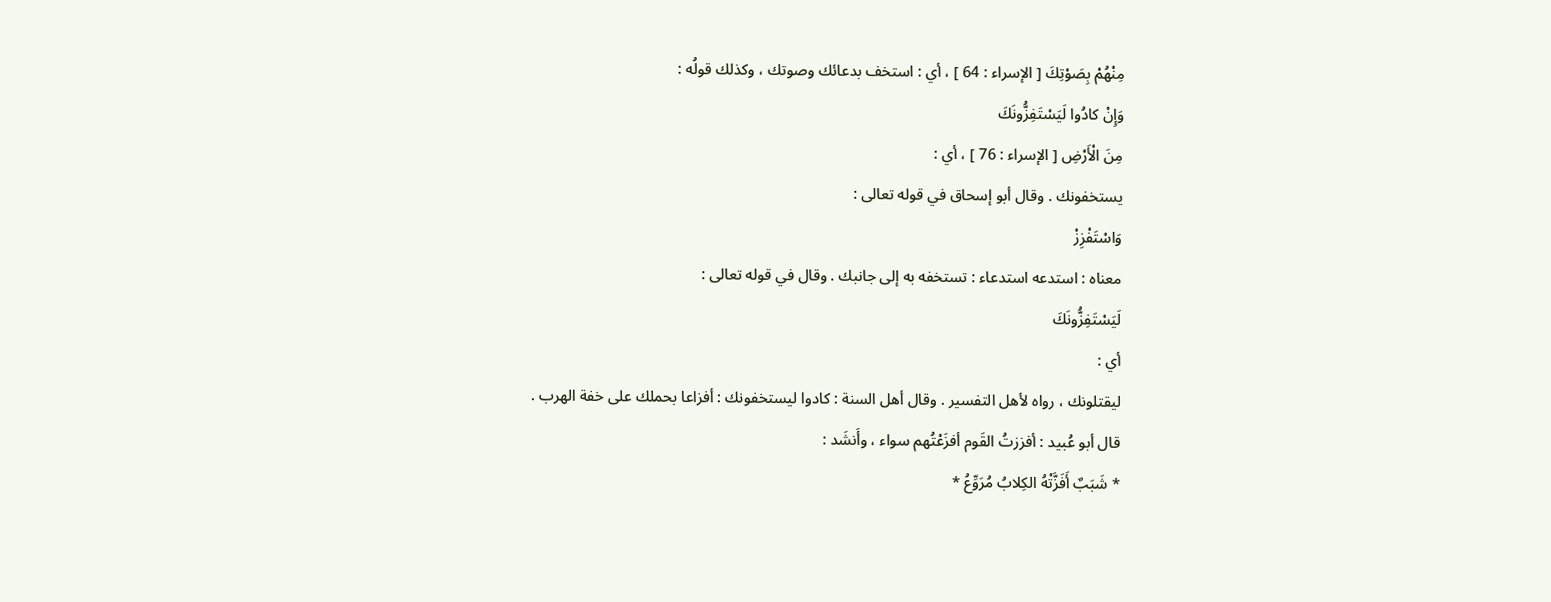مِنْهُمْ بِصَوْتِكَ [ الإسراء : 64 ] ، أي : استخف بدعائك وصوتك ، وكذلك قولُه :
وَإِنْ كادُوا لَيَسْتَفِزُّونَكَ
مِنَ الْأَرْضِ [ الإسراء : 76 ] ، أي :
يستخفونك . وقال أبو إسحاق في قوله تعالى :
وَاسْتَفْزِزْ
معناه : استدعه استدعاء : تستخفه به إلى جانبك . وقال في قوله تعالى :
لَيَسْتَفِزُّونَكَ
أي :
ليقتلونك ، رواه لأهل التفسير . وقال أهل السنة : كادوا ليستخفونك : أفزاعا بحملك على خفة الهرب .
قال أبو عُبيد : أفززتُ القَوم أفزَعْتُهم سواء ، وأَنشَد :
* شَبَبٌ أَفَزَّتْهُ الكِلابُ مُرَوِّعُ *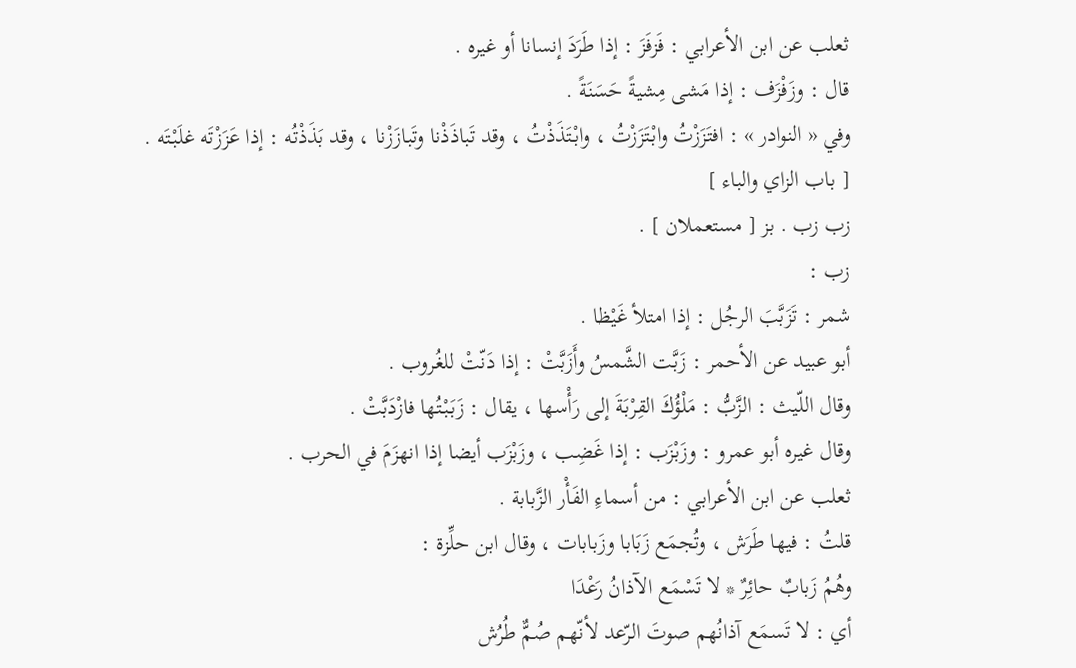ثعلب عن ابن الأعرابي : فَزفَزَ : إذا طَرَدَ إنسانا أو غيره .
قال : وزَفْزَف : إذا مَشى مِشيةً حَسَنَةً .
وفي « النوادر » : افتَزَزْتُ وابْتَزَزْتُ ، وابْتَذَذْتُ ، وقد تَباذَذْنا وتَبازَزْنا ، وقد بَذَذْتُه : إذا عَزَزْتَه غلَبْتَه .
[ باب الزاي والباء ]
زب زب . بز [ مستعملان ] .
زب :
شمر : تَزَبَّبَ الرجُل : إذا امتلأ غَيْظا .
أبو عبيد عن الأحمر : زَبَّت الشَّمسُ وأَزَبَّتْ : إذا دَنّتْ للغُروب .
وقال اللّيث : الزَّبُّ : مَلْؤُكَ القِرْبَةَ إلى رَأْسها ، يقال : زَبَبْتُها فازْدَبَّتْ .
وقال غيره أبو عمرو : وزَبْزَب : إذا غَضِب ، وزَبْزَب أيضا إذا انهزَمَ في الحرب .
ثعلب عن ابن الأعرابي : من أسماءِ الفَأْر الزَّبابة .
قلتُ : فيها طَرَش ، وتُجمَع زَبَابا وزَبابات ، وقال ابن حلِّزة :
وهُمُ زَبابٌ حائِرٌ * لا تَسْمَع الآذانُ رَعْدَا
أي : لا تَسمَع آذانُهم صوتَ الرّعد لأنّهم صُمٌّ طُرُش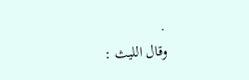.
وقال الليث :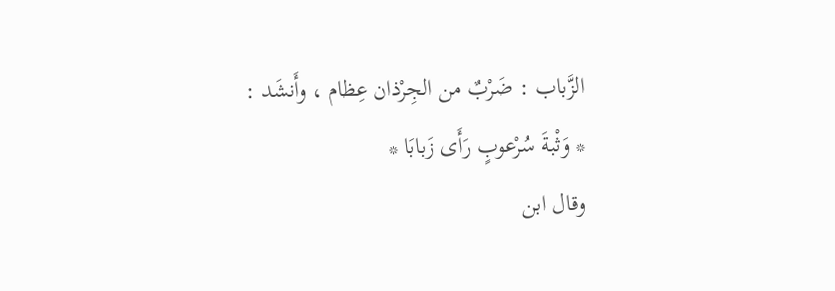الزَّباب : ضَرْبٌ من الجِرْذان عِظام ، وأَنشَد :
* وَثْبةَ سُرْعوبٍ رَأَى زَبابَا *
وقال ابن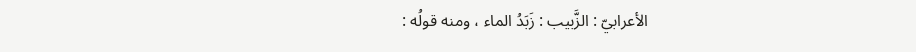الأعرابيّ : الزَّبيب : زَبَدُ الماء ، ومنه قولُه :